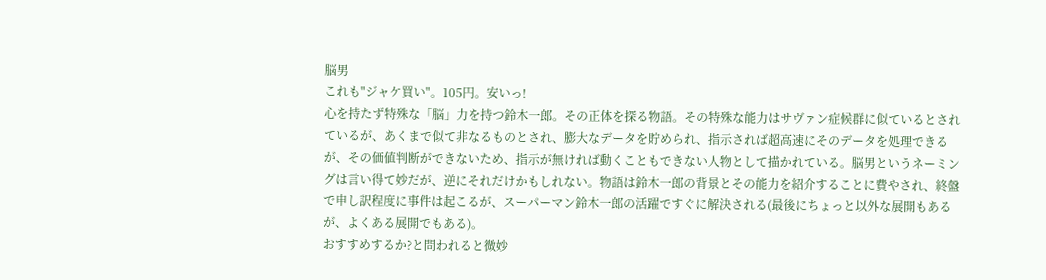脳男
これも"ジャケ買い"。105円。安いっ!
心を持たず特殊な「脳」力を持つ鈴木一郎。その正体を探る物語。その特殊な能力はサヴァン症候群に似ているとされているが、あくまで似て非なるものとされ、膨大なデータを貯められ、指示されば超高速にそのデータを処理できるが、その価値判断ができないため、指示が無ければ動くこともできない人物として描かれている。脳男というネーミングは言い得て妙だが、逆にそれだけかもしれない。物語は鈴木一郎の背景とその能力を紹介することに費やされ、終盤で申し訳程度に事件は起こるが、スーパーマン鈴木一郎の活躍ですぐに解決される(最後にちょっと以外な展開もあるが、よくある展開でもある)。
おすすめするか?と問われると微妙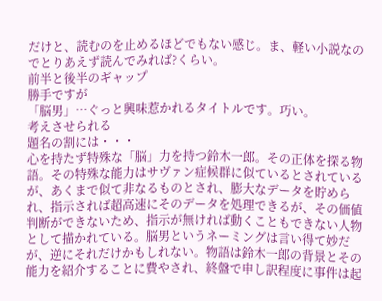だけと、読むのを止めるほどでもない感じ。ま、軽い小説なのでとりあえず読んでみれば?くらい。
前半と後半のギャップ
勝手ですが
「脳男」…ぐっと興味惹かれるタイトルです。巧い。
考えさせられる
題名の割には・・・
心を持たず特殊な「脳」力を持つ鈴木一郎。その正体を探る物語。その特殊な能力はサヴァン症候群に似ているとされているが、あくまで似て非なるものとされ、膨大なデータを貯められ、指示されば超高速にそのデータを処理できるが、その価値判断ができないため、指示が無ければ動くこともできない人物として描かれている。脳男というネーミングは言い得て妙だが、逆にそれだけかもしれない。物語は鈴木一郎の背景とその能力を紹介することに費やされ、終盤で申し訳程度に事件は起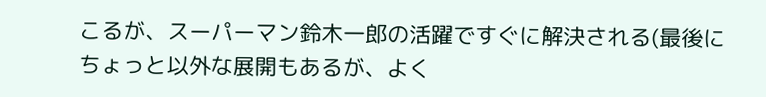こるが、スーパーマン鈴木一郎の活躍ですぐに解決される(最後にちょっと以外な展開もあるが、よく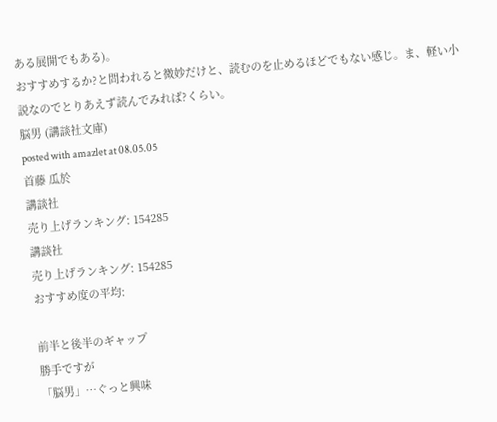ある展開でもある)。
おすすめするか?と問われると微妙だけと、読むのを止めるほどでもない感じ。ま、軽い小説なのでとりあえず読んでみれば?くらい。
脳男 (講談社文庫)
posted with amazlet at 08.05.05
首藤 瓜於
講談社
売り上げランキング: 154285
講談社
売り上げランキング: 154285
おすすめ度の平均:

前半と後半のギャップ
勝手ですが
「脳男」…ぐっと興味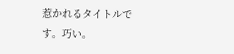惹かれるタイトルです。巧い。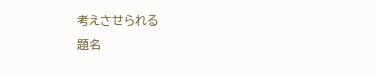考えさせられる
題名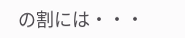の割には・・・